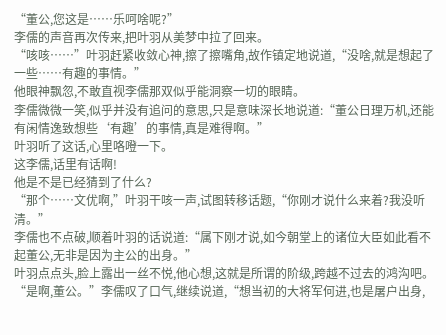“董公,您这是……乐呵啥呢?”
李儒的声音再次传来,把叶羽从美梦中拉了回来。
“咳咳……”叶羽赶紧收敛心神,擦了擦嘴角,故作镇定地说道,“没啥,就是想起了一些……有趣的事情。”
他眼神飘忽,不敢直视李儒那双似乎能洞察一切的眼睛。
李儒微微一笑,似乎并没有追问的意思,只是意味深长地说道:“董公日理万机,还能有闲情逸致想些‘有趣’的事情,真是难得啊。”
叶羽听了这话,心里咯噔一下。
这李儒,话里有话啊!
他是不是已经猜到了什么?
“那个……文优啊,”叶羽干咳一声,试图转移话题,“你刚才说什么来着?我没听清。”
李儒也不点破,顺着叶羽的话说道:“属下刚才说,如今朝堂上的诸位大臣如此看不起董公,无非是因为主公的出身。”
叶羽点点头,脸上露出一丝不悦,他心想,这就是所谓的阶级,跨越不过去的鸿沟吧。
“是啊,董公。”李儒叹了口气,继续说道,“想当初的大将军何进,也是屠户出身,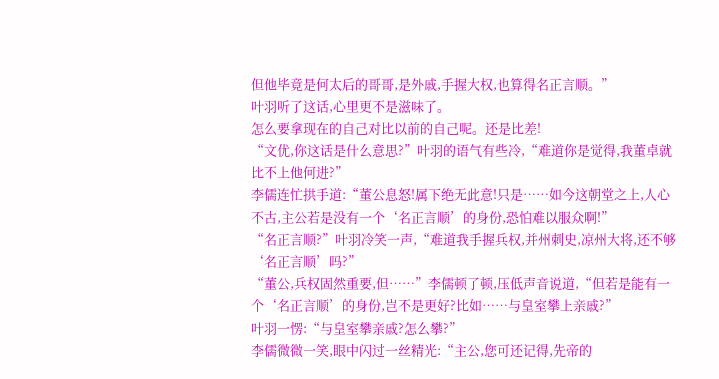但他毕竟是何太后的哥哥,是外戚,手握大权,也算得名正言顺。”
叶羽听了这话,心里更不是滋味了。
怎么要拿现在的自己对比以前的自己呢。还是比差!
“文优,你这话是什么意思?”叶羽的语气有些冷,“难道你是觉得,我董卓就比不上他何进?”
李儒连忙拱手道:“董公息怒!属下绝无此意!只是……如今这朝堂之上,人心不古,主公若是没有一个‘名正言顺’的身份,恐怕难以服众啊!”
“名正言顺?”叶羽冷笑一声,“难道我手握兵权,并州刺史,凉州大将,还不够‘名正言顺’吗?”
“董公,兵权固然重要,但……”李儒顿了顿,压低声音说道,“但若是能有一个‘名正言顺’的身份,岂不是更好?比如……与皇室攀上亲戚?”
叶羽一愣:“与皇室攀亲戚?怎么攀?”
李儒微微一笑,眼中闪过一丝精光:“主公,您可还记得,先帝的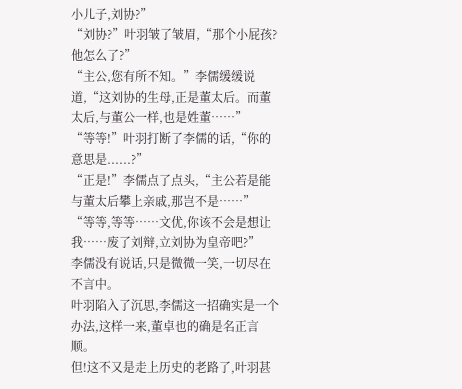小儿子,刘协?”
“刘协?”叶羽皱了皱眉,“那个小屁孩?他怎么了?”
“主公,您有所不知。”李儒缓缓说道,“这刘协的生母,正是董太后。而董太后,与董公一样,也是姓董……”
“等等!”叶羽打断了李儒的话,“你的意思是......?”
“正是!”李儒点了点头,“主公若是能与董太后攀上亲戚,那岂不是……”
“等等,等等……文优,你该不会是想让我……废了刘辩,立刘协为皇帝吧?”
李儒没有说话,只是微微一笑,一切尽在不言中。
叶羽陷入了沉思,李儒这一招确实是一个办法,这样一来,董卓也的确是名正言顺。
但!这不又是走上历史的老路了,叶羽甚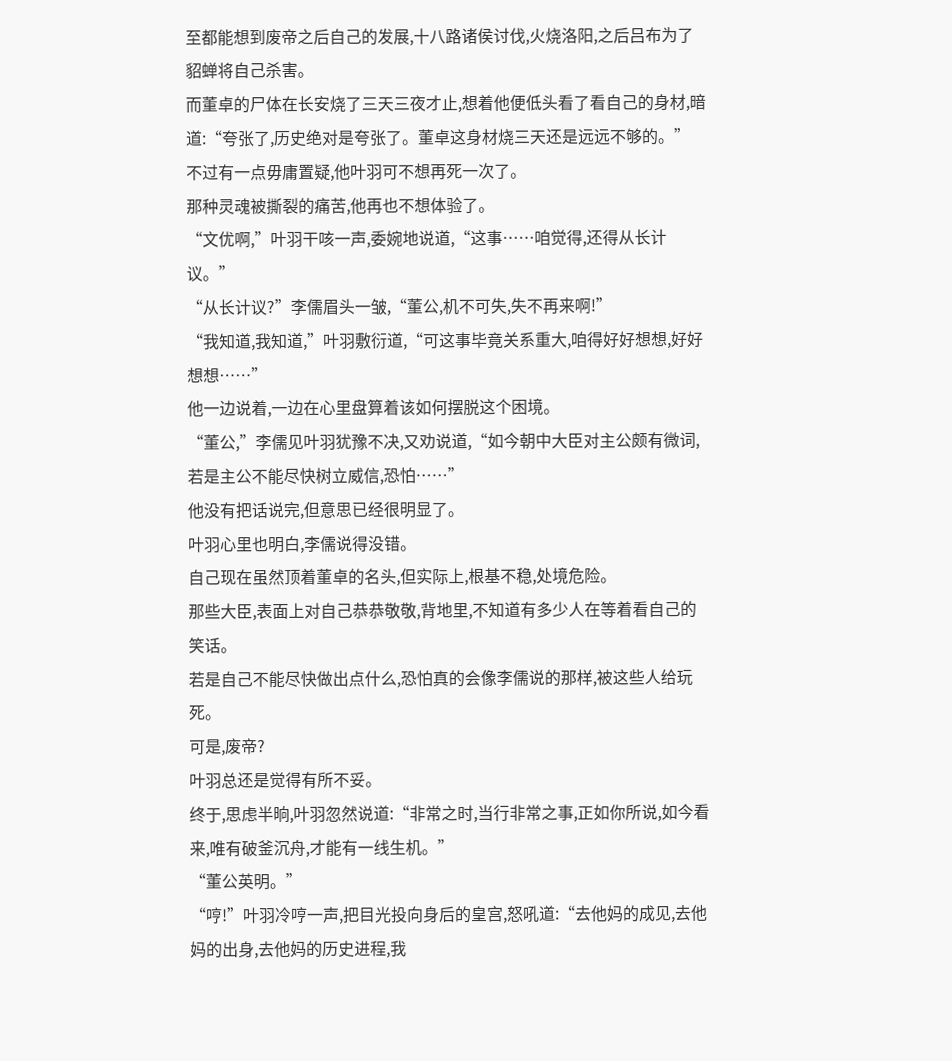至都能想到废帝之后自己的发展,十八路诸侯讨伐,火烧洛阳,之后吕布为了貂蝉将自己杀害。
而董卓的尸体在长安烧了三天三夜才止,想着他便低头看了看自己的身材,暗道:“夸张了,历史绝对是夸张了。董卓这身材烧三天还是远远不够的。”
不过有一点毋庸置疑,他叶羽可不想再死一次了。
那种灵魂被撕裂的痛苦,他再也不想体验了。
“文优啊,”叶羽干咳一声,委婉地说道,“这事……咱觉得,还得从长计议。”
“从长计议?”李儒眉头一皱,“董公,机不可失,失不再来啊!”
“我知道,我知道,”叶羽敷衍道,“可这事毕竟关系重大,咱得好好想想,好好想想……”
他一边说着,一边在心里盘算着该如何摆脱这个困境。
“董公,”李儒见叶羽犹豫不决,又劝说道,“如今朝中大臣对主公颇有微词,若是主公不能尽快树立威信,恐怕……”
他没有把话说完,但意思已经很明显了。
叶羽心里也明白,李儒说得没错。
自己现在虽然顶着董卓的名头,但实际上,根基不稳,处境危险。
那些大臣,表面上对自己恭恭敬敬,背地里,不知道有多少人在等着看自己的笑话。
若是自己不能尽快做出点什么,恐怕真的会像李儒说的那样,被这些人给玩死。
可是,废帝?
叶羽总还是觉得有所不妥。
终于,思虑半晌,叶羽忽然说道:“非常之时,当行非常之事,正如你所说,如今看来,唯有破釜沉舟,才能有一线生机。”
“董公英明。”
“哼!”叶羽冷哼一声,把目光投向身后的皇宫,怒吼道:“去他妈的成见,去他妈的出身,去他妈的历史进程,我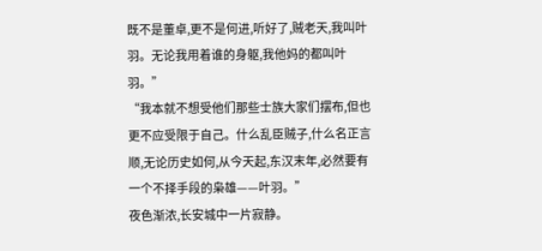既不是董卓,更不是何进,听好了,贼老天,我叫叶羽。无论我用着谁的身躯,我他妈的都叫叶羽。”
“我本就不想受他们那些士族大家们摆布,但也更不应受限于自己。什么乱臣贼子,什么名正言顺,无论历史如何,从今天起,东汉末年,必然要有一个不择手段的枭雄——叶羽。”
夜色渐浓,长安城中一片寂静。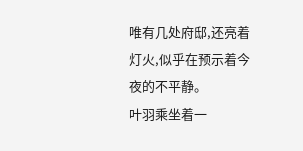唯有几处府邸,还亮着灯火,似乎在预示着今夜的不平静。
叶羽乘坐着一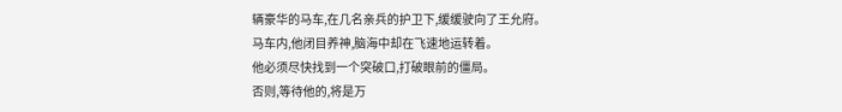辆豪华的马车,在几名亲兵的护卫下,缓缓驶向了王允府。
马车内,他闭目养神,脑海中却在飞速地运转着。
他必须尽快找到一个突破口,打破眼前的僵局。
否则,等待他的,将是万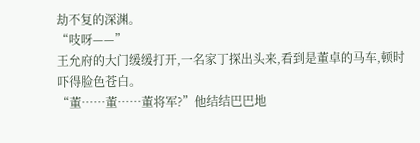劫不复的深渊。
“吱呀——”
王允府的大门缓缓打开,一名家丁探出头来,看到是董卓的马车,顿时吓得脸色苍白。
“董……董……董将军?”他结结巴巴地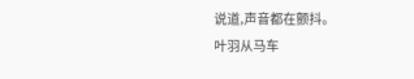说道,声音都在颤抖。
叶羽从马车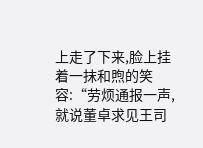上走了下来,脸上挂着一抹和煦的笑容:“劳烦通报一声,就说董卓求见王司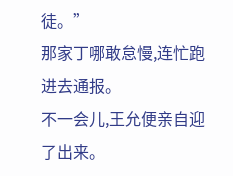徒。”
那家丁哪敢怠慢,连忙跑进去通报。
不一会儿,王允便亲自迎了出来。